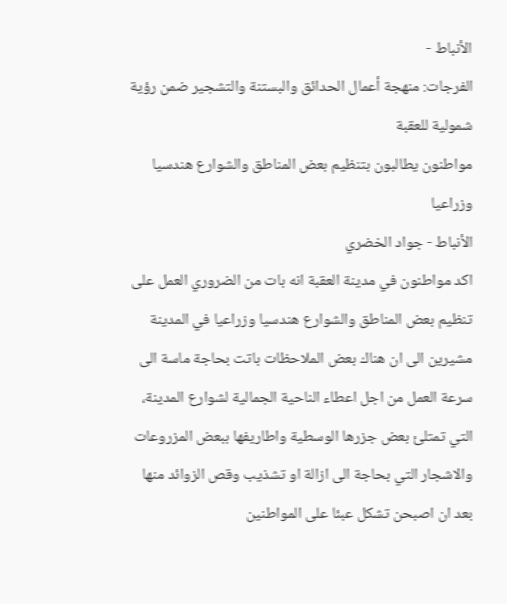الأنباط -
الفرجات: منهجة أعمال الحدائق والبستنة والتشجير ضمن رؤية شمولية للعقبة
مواطنون يطالبون بتنظيم بعض المناطق والشوارع هندسيا وزراعيا
الأنباط - جواد الخضري
اكد مواطنون في مدينة العقبة انه بات من الضروري العمل على تنظيم بعض المناطق والشوارع هندسيا وزراعيا في المدينة مشيرين الى ان هناك بعض الملاحظات باتت بحاجة ماسة الى سرعة العمل من اجل اعطاء الناحية الجمالية لشوارع المدينة، التي تمتلئ بعض جزرها الوسطية واطاريفها ببعض المزروعات والاشجار التي بحاجة الى ازالة او تشذيب وقص الزوائد منها بعد ان اصبحن تشكل عبئا على المواطنين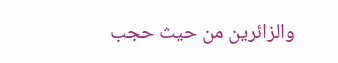والزائرين من حيث حجب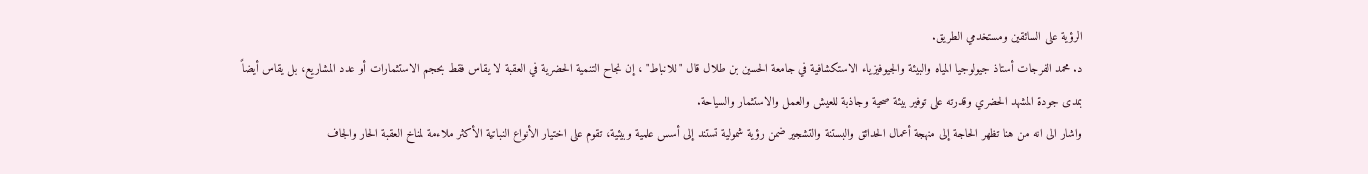الرؤية على السائقين ومستخدمي الطريق.
د. محمد الفرجات أستاذ جيولوجيا المياه والبيئة والجيوفيزياء الاستكشافية في جامعة الحسين بن طلال قال "للانباط" ، إن نجاح التنمية الحضرية في العقبة لا يقاس فقط بحجم الاستثمارات أو عدد المشاريع، بل يقاس أيضاً بمدى جودة المشهد الحضري وقدرته على توفير بيئة صحية وجاذبة للعيش والعمل والاستثمار والسياحة.
واشار الى انه من هنا تظهر الحاجة إلى منهجة أعمال الحدائق والبستنة والتشجير ضمن رؤية شمولية تستند إلى أسس علمية وبيئية، تقوم على اختيار الأنواع النباتية الأكثر ملاءمة لمناخ العقبة الحار والجاف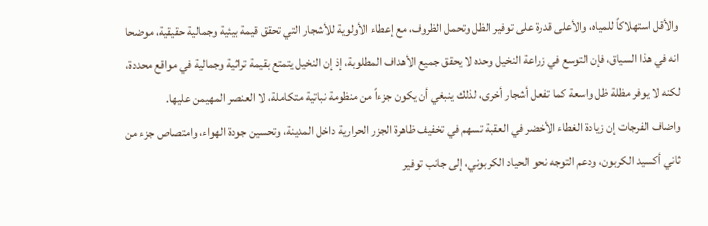والأقل استهلاكاً للمياه، والأعلى قدرة على توفير الظل وتحمل الظروف، مع إعطاء الأولوية للأشجار التي تحقق قيمة بيئية وجمالية حقيقية، موضحا انه في هذا السياق، فإن التوسع في زراعة النخيل وحده لا يحقق جميع الأهداف المطلوبة، إذ إن النخيل يتمتع بقيمة تراثية وجمالية في مواقع محددة، لكنه لا يوفر مظلة ظل واسعة كما تفعل أشجار أخرى، لذلك ينبغي أن يكون جزءاً من منظومة نباتية متكاملة، لا العنصر المهيمن عليها.
واضاف الفرجات إن زيادة الغطاء الأخضر في العقبة تسهم في تخفيف ظاهرة الجزر الحرارية داخل المدينة، وتحسين جودة الهواء، وامتصاص جزء من ثاني أكسيد الكربون، ودعم التوجه نحو الحياد الكربوني، إلى جانب توفير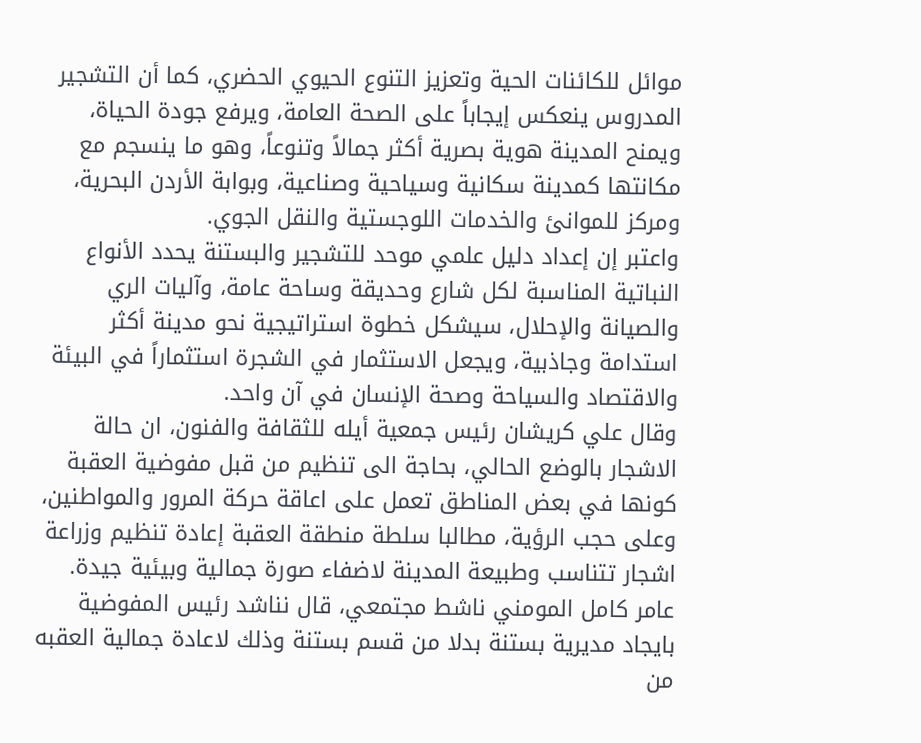موائل للكائنات الحية وتعزيز التنوع الحيوي الحضري، كما أن التشجير المدروس ينعكس إيجاباً على الصحة العامة، ويرفع جودة الحياة، ويمنح المدينة هوية بصرية أكثر جمالاً وتنوعاً، وهو ما ينسجم مع مكانتها كمدينة سكانية وسياحية وصناعية، وبوابة الأردن البحرية، ومركز للموانئ والخدمات اللوجستية والنقل الجوي.
واعتبر إن إعداد دليل علمي موحد للتشجير والبستنة يحدد الأنواع النباتية المناسبة لكل شارع وحديقة وساحة عامة، وآليات الري والصيانة والإحلال، سيشكل خطوة استراتيجية نحو مدينة أكثر استدامة وجاذبية، ويجعل الاستثمار في الشجرة استثماراً في البيئة والاقتصاد والسياحة وصحة الإنسان في آن واحد.
وقال علي كريشان رئيس جمعية أيله للثقافة والفنون، ان حالة الاشجار بالوضع الحالي، بحاجة الى تنظيم من قبل مفوضية العقبة كونها في بعض المناطق تعمل على اعاقة حركة المرور والمواطنين، وعلى حجب الرؤية، مطالبا سلطة منطقة العقبة إعادة تنظيم وزراعة اشجار تتناسب وطبيعة المدينة لاضفاء صورة جمالية وبيئية جيدة.
عامر كامل المومني ناشط مجتمعي، قال نناشد رئيس المفوضية بايجاد مديرية بستنة بدلا من قسم بستنة وذلك لاعادة جمالية العقبه من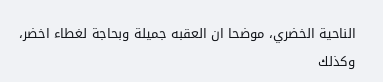الناحية الخضري، موضحا ان العقبه جميلة وبحاجة لغطاء اخضر، وكذلك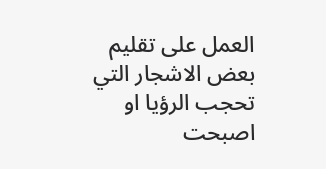العمل على تقليم بعض الاشجار التي تحجب الرؤيا او اصبحت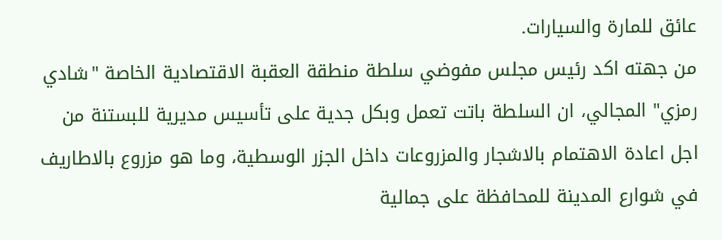عائق للمارة والسيارات.
من جهته اكد رئيس مجلس مفوضي سلطة منطقة العقبة الاقتصادية الخاصة "شادي رمزي" المجالي، ان السلطة باتت تعمل وبكل جدية على تأسيس مديرية للبستنة من اجل اعادة الاهتمام بالاشجار والمزروعات داخل الجزر الوسطية، وما هو مزروع بالاطاريف في شوارع المدينة للمحافظة على جمالية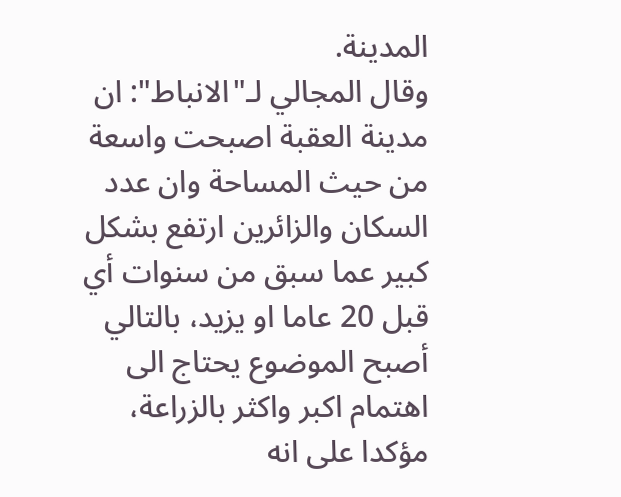المدينة.
وقال المجالي لـ"الانباط": ان مدينة العقبة اصبحت واسعة من حيث المساحة وان عدد السكان والزائرين ارتفع بشكل كبير عما سبق من سنوات أي قبل 20 عاما او يزيد، بالتالي أصبح الموضوع يحتاج الى اهتمام اكبر واكثر بالزراعة، مؤكدا على انه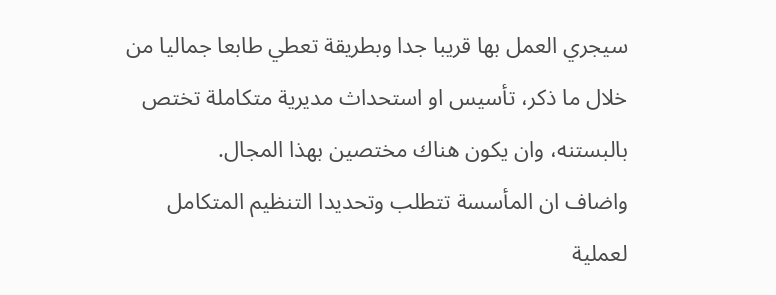سيجري العمل بها قريبا جدا وبطريقة تعطي طابعا جماليا من خلال ما ذكر، تأسيس او استحداث مديرية متكاملة تختص بالبستنه، وان يكون هناك مختصين بهذا المجال.
واضاف ان المأسسة تتطلب وتحديدا التنظيم المتكامل لعملية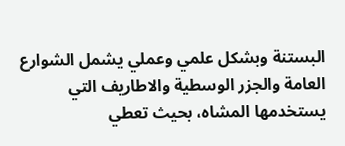البستنة وبشكل علمي وعملي يشمل الشوارع العامة والجزر الوسطية والاطاريف التي يستخدمها المشاه، بحيث تعطي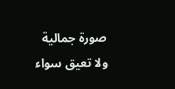صورة جمالية ولا تعيق سواء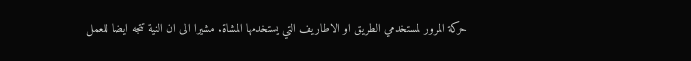حركة المرور لمستخدمي الطريق او الاطاريف التي يستخدمها المشاة. مشيرا الى ان النية تتجه ايضا للعمل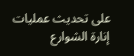على تحديث عمليات إنارة الشوارع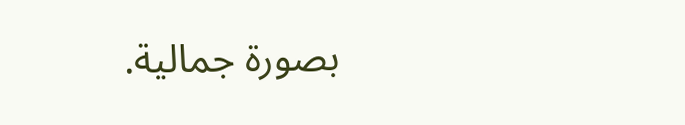بصورة جمالية.